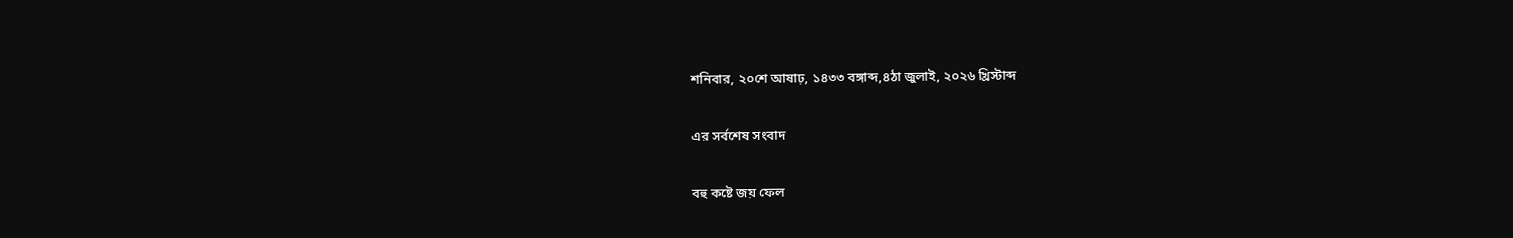শনিবার, ২০শে আষাঢ়, ১৪৩৩ বঙ্গাব্দ,৪ঠা জুলাই, ২০২৬ খ্রিস্টাব্দ

এর সর্বশেষ সংবাদ

বহু কষ্টে জয় ফেল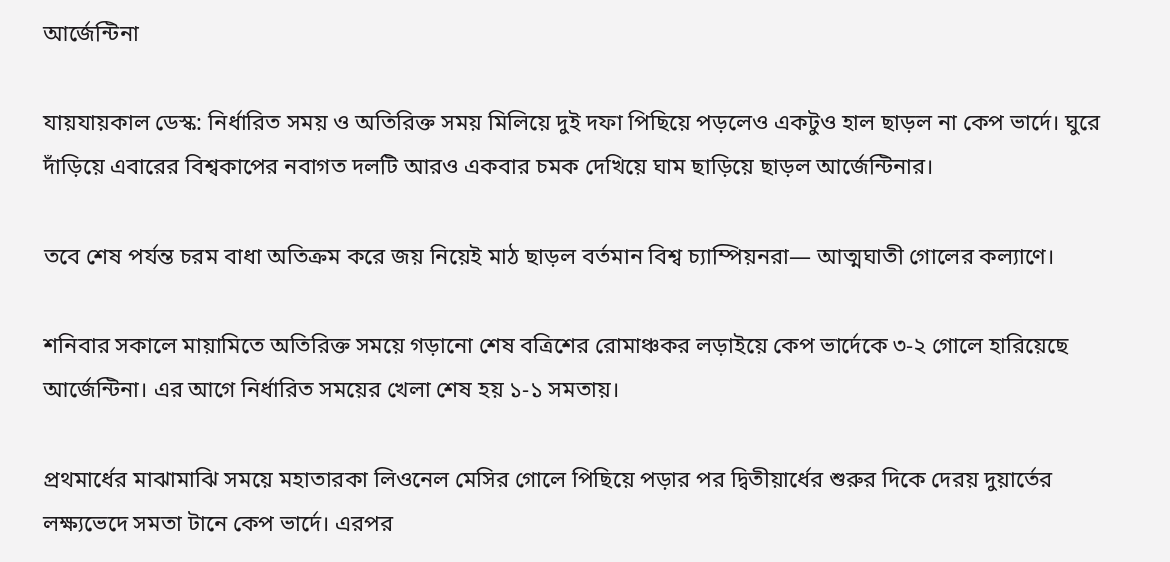আর্জেন্টিনা

যায়যায়কাল ডেস্ক: নির্ধারিত সময় ও অতিরিক্ত সময় মিলিয়ে দুই দফা পিছিয়ে পড়লেও একটুও হাল ছাড়ল না কেপ ভার্দে। ঘুরে দাঁড়িয়ে এবারের বিশ্বকাপের নবাগত দলটি আরও একবার চমক দেখিয়ে ঘাম ছাড়িয়ে ছাড়ল আর্জেন্টিনার।

তবে শেষ পর্যন্ত চরম বাধা অতিক্রম করে জয় নিয়েই মাঠ ছাড়ল বর্তমান বিশ্ব চ্যাম্পিয়নরা— আত্মঘাতী গোলের কল্যাণে।

শনিবার সকালে মায়ামিতে অতিরিক্ত সময়ে গড়ানো শেষ বত্রিশের রোমাঞ্চকর লড়াইয়ে কেপ ভার্দেকে ৩-২ গোলে হারিয়েছে আর্জেন্টিনা। এর আগে নির্ধারিত সময়ের খেলা শেষ হয় ১-১ সমতায়।

প্রথমার্ধের মাঝামাঝি সময়ে মহাতারকা লিওনেল মেসির গোলে পিছিয়ে পড়ার পর দ্বিতীয়ার্ধের শুরুর দিকে দেরয় দুয়ার্তের লক্ষ্যভেদে সমতা টানে কেপ ভার্দে। এরপর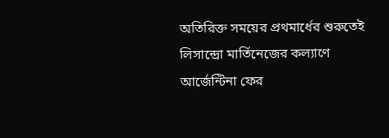অতিরিক্ত সময়ের প্রথমার্ধের শুরুতেই লিসান্দ্রো মার্তিনেজের কল্যাণে আর্জেন্টিনা ফের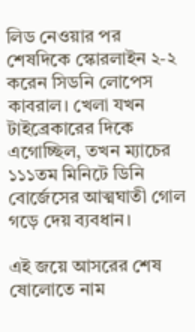লিড নেওয়ার পর শেষদিকে স্কোরলাইন ২-২ করেন সিডনি লোপেস কাবরাল। খেলা যখন টাইব্রেকারের দিকে এগোচ্ছিল, তখন ম্যাচের ১১১তম মিনিটে ডিনি বোর্জেসের আত্মঘাতী গোল গড়ে দেয় ব্যবধান।

এই জয়ে আসরের শেষ ষোলোতে নাম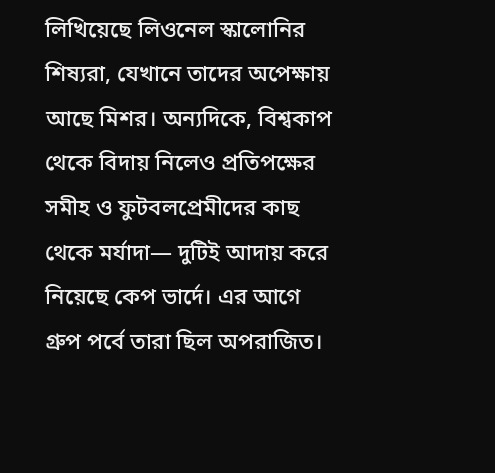লিখিয়েছে লিওনেল স্কালোনির শিষ্যরা, যেখানে তাদের অপেক্ষায় আছে মিশর। অন্যদিকে, বিশ্বকাপ থেকে বিদায় নিলেও প্রতিপক্ষের সমীহ ও ফুটবলপ্রেমীদের কাছ থেকে মর্যাদা— দুটিই আদায় করে নিয়েছে কেপ ভার্দে। এর আগে গ্রুপ পর্বে তারা ছিল অপরাজিত।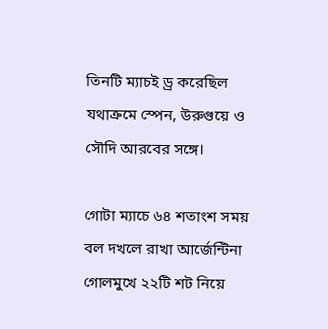তিনটি ম্যাচই ড্র করেছিল যথাক্রমে স্পেন, উরুগুয়ে ও সৌদি আরবের সঙ্গে।

গোটা ম্যাচে ৬৪ শতাংশ সময় বল দখলে রাখা আর্জেন্টিনা গোলমুখে ২২টি শট নিয়ে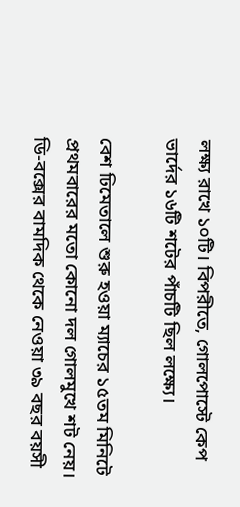লক্ষ্য রাখে ১০টি। বিপরীতে, গোলপোস্টে কেপ ভার্দের ১৬টি শটের পাঁচটি ছিল লক্ষ্যে।

বেশ ঢিমেতালে শুরু হওয়া ম্যাচের ১৫তম মিনিটে প্রথমবারের মতো কোনো দল গোলমুখে শট নেয়। ডি-বক্সের বামদিক থেকে নেওয়া ৩৯ বছর বয়সী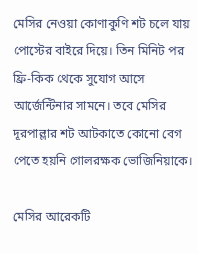মেসির নেওয়া কোণাকুণি শট চলে যায় পোস্টের বাইরে দিয়ে। তিন মিনিট পর ফ্রি-কিক থেকে সুযোগ আসে আর্জেন্টিনার সামনে। তবে মেসির দূরপাল্লার শট আটকাতে কোনো বেগ পেতে হয়নি গোলরক্ষক ভোজিনিয়াকে।

মেসির আরেকটি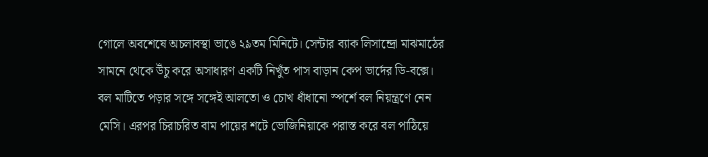গোলে অবশেষে অচলাবস্থা ভাঙে ২৯তম মিনিটে। সেন্টার ব্যাক লিসান্দ্রো মাঝমাঠের সামনে থেকে উঁচু করে অসাধারণ একটি নিখুঁত পাস বাড়ান কেপ ভার্দের ডি-বক্সে। বল মাটিতে পড়ার সঙ্গে সঙ্গেই আলতো ও চোখ ধাঁধানো স্পর্শে বল নিয়ন্ত্রণে নেন মেসি। এরপর চিরাচরিত বাম পায়ের শটে ভোজিনিয়াকে পরাস্ত করে বল পাঠিয়ে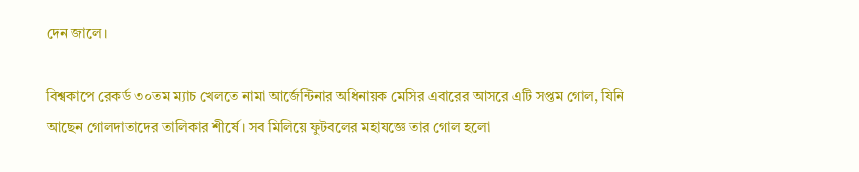দেন জালে।

বিশ্বকাপে রেকর্ড ৩০তম ম্যাচ খেলতে নামা আর্জেন্টিনার অধিনায়ক মেসির এবারের আসরে এটি সপ্তম গোল, যিনি আছেন গোলদাতাদের তালিকার শীর্ষে। সব মিলিয়ে ফুটবলের মহাযজ্ঞে তার গোল হলো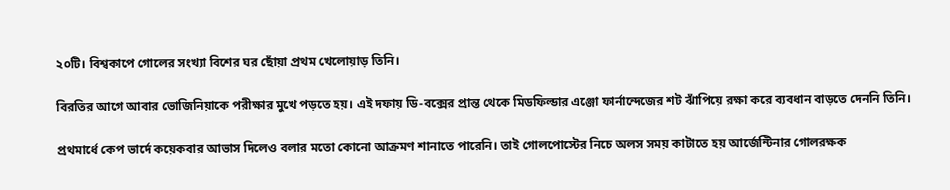২০টি। বিশ্বকাপে গোলের সংখ্যা বিশের ঘর ছোঁয়া প্রথম খেলোয়াড় তিনি।

বিরতির আগে আবার ভোজিনিয়াকে পরীক্ষার মুখে পড়তে হয়। এই দফায় ডি-বক্সের প্রান্ত থেকে মিডফিল্ডার এঞ্জো ফার্নান্দেজের শট ঝাঁপিয়ে রক্ষা করে ব্যবধান বাড়তে দেননি তিনি।

প্রথমার্ধে কেপ ভার্দে কয়েকবার আভাস দিলেও বলার মতো কোনো আক্রমণ শানাতে পারেনি। তাই গোলপোস্টের নিচে অলস সময় কাটাতে হয় আর্জেন্টিনার গোলরক্ষক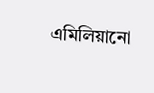এমিলিয়ানো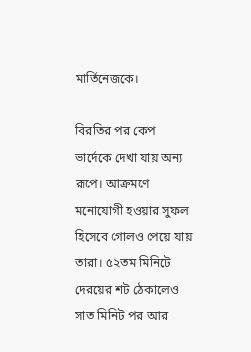মার্তিনেজকে।

বিরতির পর কেপ ভার্দেকে দেখা যায় অন্য রূপে। আক্রমণে মনোযোগী হওয়ার সুফল হিসেবে গোলও পেয়ে যায় তারা। ৫২তম মিনিটে দেরয়ের শট ঠেকালেও সাত মিনিট পর আর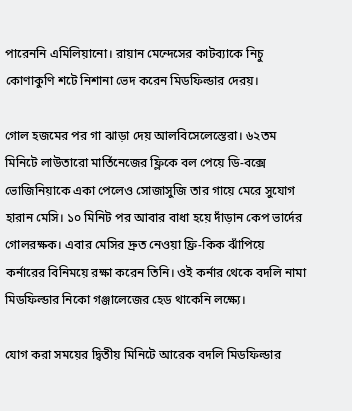পারেননি এমিলিয়ানো। রায়ান মেন্দেসের কাটব্যাকে নিচু কোণাকুণি শটে নিশানা ভেদ করেন মিডফিল্ডার দেরয়।

গোল হজমের পর গা ঝাড়া দেয় আলবিসেলেস্তেরা। ৬২তম মিনিটে লাউতারো মার্তিনেজের ফ্লিকে বল পেয়ে ডি-বক্সে ভোজিনিয়াকে একা পেলেও সোজাসুজি তার গায়ে মেরে সুযোগ হারান মেসি। ১০ মিনিট পর আবার বাধা হয়ে দাঁড়ান কেপ ভার্দের গোলরক্ষক। এবার মেসির দ্রুত নেওয়া ফ্রি-কিক ঝাঁপিয়ে কর্নারের বিনিময়ে রক্ষা করেন তিনি। ওই কর্নার থেকে বদলি নামা মিডফিল্ডার নিকো গঞ্জালেজের হেড থাকেনি লক্ষ্যে।

যোগ করা সময়ের দ্বিতীয় মিনিটে আরেক বদলি মিডফিল্ডার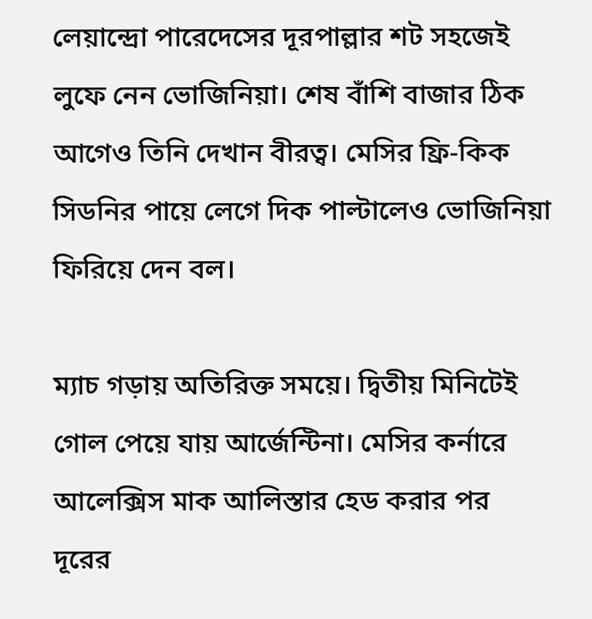লেয়ান্দ্রো পারেদেসের দূরপাল্লার শট সহজেই লুফে নেন ভোজিনিয়া। শেষ বাঁশি বাজার ঠিক আগেও তিনি দেখান বীরত্ব। মেসির ফ্রি-কিক সিডনির পায়ে লেগে দিক পাল্টালেও ভোজিনিয়া ফিরিয়ে দেন বল।

ম্যাচ গড়ায় অতিরিক্ত সময়ে। দ্বিতীয় মিনিটেই গোল পেয়ে যায় আর্জেন্টিনা। মেসির কর্নারে আলেক্সিস মাক আলিস্তার হেড করার পর দূরের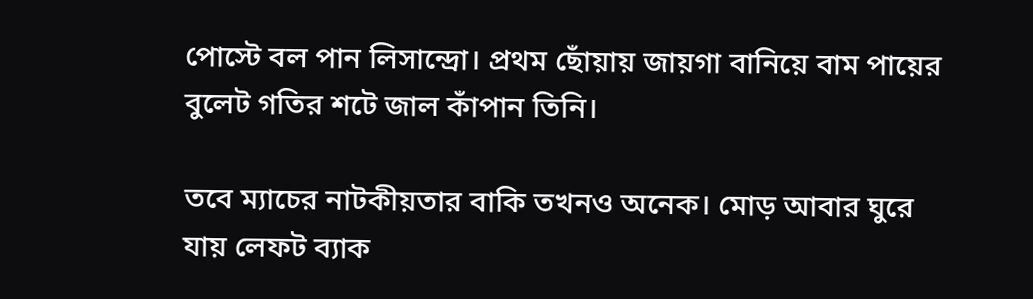পোস্টে বল পান লিসান্দ্রো। প্রথম ছোঁয়ায় জায়গা বানিয়ে বাম পায়ের বুলেট গতির শটে জাল কাঁপান তিনি।

তবে ম্যাচের নাটকীয়তার বাকি তখনও অনেক। মোড় আবার ঘুরে যায় লেফট ব্যাক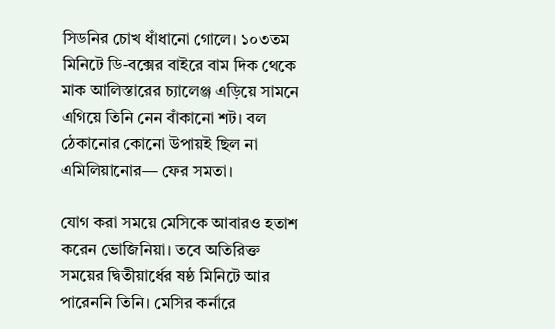সিডনির চোখ ধাঁধানো গোলে। ১০৩তম মিনিটে ডি-বক্সের বাইরে বাম দিক থেকে মাক আলিস্তারের চ্যালেঞ্জ এড়িয়ে সামনে এগিয়ে তিনি নেন বাঁকানো শট। বল ঠেকানোর কোনো উপায়ই ছিল না এমিলিয়ানোর— ফের সমতা।

যোগ করা সময়ে মেসিকে আবারও হতাশ করেন ভোজিনিয়া। তবে অতিরিক্ত সময়ের দ্বিতীয়ার্ধের ষষ্ঠ মিনিটে আর পারেননি তিনি। মেসির কর্নারে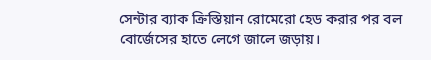সেন্টার ব্যাক ক্রিস্তিয়ান রোমেরো হেড করার পর বল বোর্জেসের হাতে লেগে জালে জড়ায়।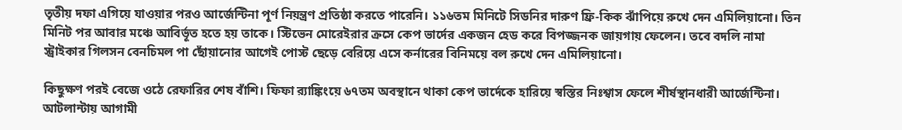তৃতীয় দফা এগিয়ে যাওয়ার পরও আর্জেন্টিনা পূর্ণ নিয়ন্ত্রণ প্রতিষ্ঠা করতে পারেনি। ১১৬তম মিনিটে সিডনির দারুণ ফ্রি-কিক ঝাঁপিয়ে রুখে দেন এমিলিয়ানো। তিন মিনিট পর আবার মঞ্চে আবির্ভূত হতে হয় তাকে। স্টিভেন মোরেইরার ক্রসে কেপ ভার্দের একজন হেড করে বিপজ্জনক জায়গায় ফেলেন। তবে বদলি নামা স্ট্রাইকার গিলসন বেনচিমল পা ছোঁয়ানোর আগেই পোস্ট ছেড়ে বেরিয়ে এসে কর্নারের বিনিময়ে বল রুখে দেন এমিলিয়ানো।

কিছুক্ষণ পরই বেজে ওঠে রেফারির শেষ বাঁশি। ফিফা র‍্যাঙ্কিংয়ে ৬৭তম অবস্থানে থাকা কেপ ভার্দেকে হারিয়ে স্বস্তির নিঃশ্বাস ফেলে শীর্ষস্থানধারী আর্জেন্টিনা। আটলান্টায় আগামী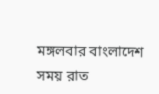মঙ্গলবার বাংলাদেশ সময় রাত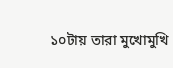১০টায় তারা মুখোমুখি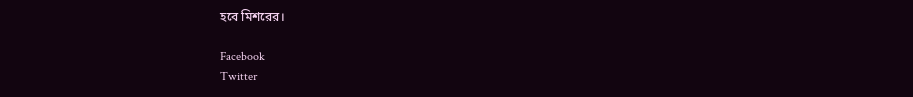হবে মিশরের।

Facebook
Twitter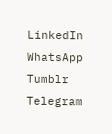LinkedIn
WhatsApp
Tumblr
Telegram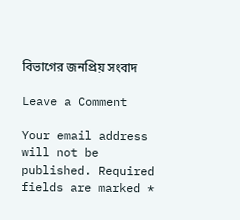বিভাগের জনপ্রিয় সংবাদ

Leave a Comment

Your email address will not be published. Required fields are marked *